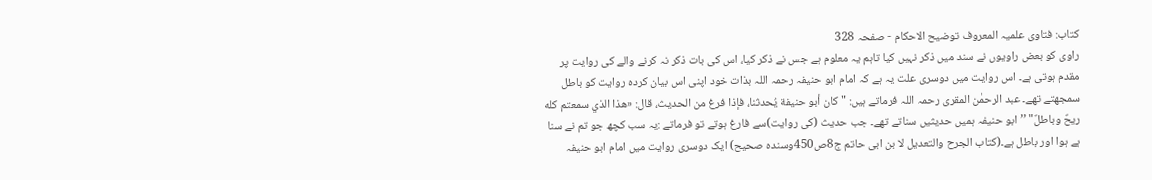کتاب: فتاوی علمیہ المعروف توضیح الاحکام - صفحہ 328
راوی کو بعض راویوں نے سند میں ذکر نہیں کیا تاہم یہ معلوم ہے جس نے ذکر کیا، اس کی بات ذکر نہ کرنے والے کی روایت پر مقدم ہوتی ہے۔ اس روایت میں دوسری علت یہ ہے کہ امام ابو حنیفہ رحمہ اللہ بذات خود اپنی اس بیان کردہ روایت کو باطل سمجھتے تھے۔ عبد الرحمٰن المقری رحمہ اللہ فرماتے ہیں: "كان أبو حنيفة يُحدثنا، فإذا فرغ من الحديث، قال: «هذا الذي سمعتم كله ريحٌ وباطلٌ" ’’ابو حنیفہ ہمیں حدیثیں سناتے تھے۔ جب حدیث (کی روایت)سے فارغ ہوتے تو فرماتے :یہ سب کچھ جو تم نے سنا ہے ہوا اور باطل ہے۔(کتاب الجرح والتعدیل لا بن ابی حاتم ج8ص450وسندہ صحیح) ایک دوسری روایت میں امام ابو حنیفہ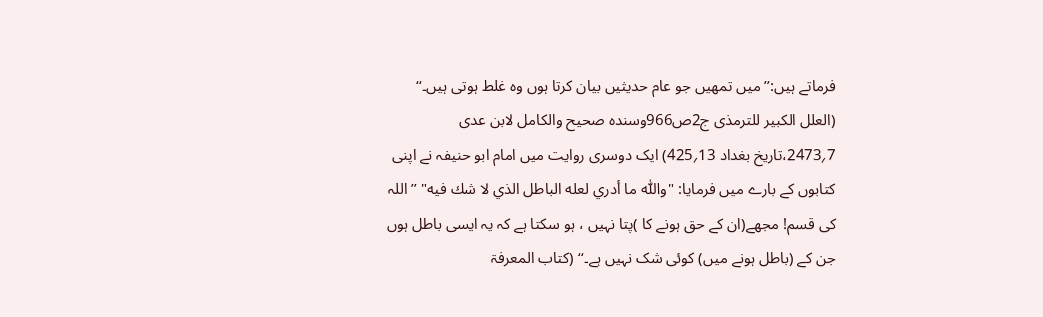فرماتے ہیں:’’میں تمھیں جو عام حدیثیں بیان کرتا ہوں وہ غلط ہوتی ہیں۔‘‘ (العلل الکبیر للترمذی ج2ص966وسندہ صحیح والکامل لابن عدی 7؍2473،تاریخ بغداد 13؍425) ایک دوسری روایت میں امام ابو حنیفہ نے اپنی کتابوں کے بارے میں فرمایا: "واللّٰه ما أدري لعله الباطل الذي لا شك فيه" ’’اللہ کی قسم! مجھے(ان کے حق ہونے کا )پتا نہیں ، ہو سکتا ہے کہ یہ ایسی باطل ہوں جن کے (باطل ہونے میں) کوئی شک نہیں ہے۔‘‘ (کتاب المعرفۃ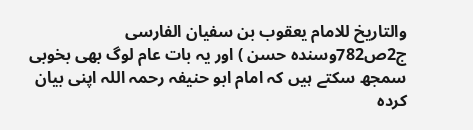والتاریخ للامام یعقوب بن سفیان الفارسی ج2ص782وسندہ حسن ) اور یہ بات عام لوگ بھی بخوبی سمجھ سکتے ہیں کہ امام ابو حنیفہ رحمہ اللہ اپنی بیان کردہ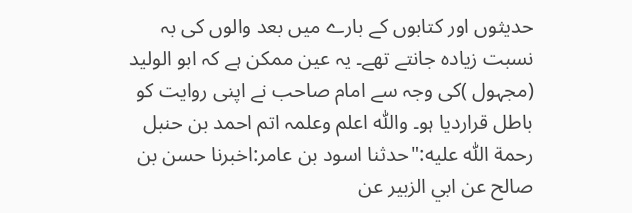حدیثوں اور کتابوں کے بارے میں بعد والوں کی بہ نسبت زیادہ جانتے تھے۔ یہ عین ممکن ہے کہ ابو الولید (مجہول )کی وجہ سے امام صاحب نے اپنی روایت کو باطل قراردیا ہو۔ واللّٰه اعلم وعلمہ اتم احمد بن حنبل رحمة اللّٰه عليه:"حدثنا اسود بن عامر:اخبرنا حسن بن صالح عن ابي الزبير عن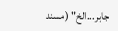جابر...الخ" (مسند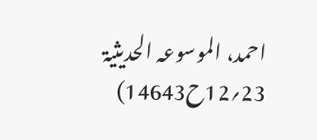احمد، الموسوعہ الحدیثیۃ 23؍12ح14643)